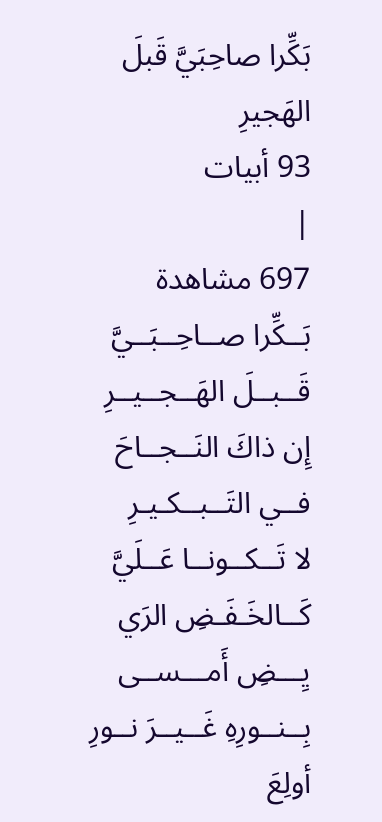بَكِّرا صاحِبَيَّ قَبلَ الهَجيرِ
93 أبيات
|
697 مشاهدة
بَــكِّرا صــاحِــبَــيَّ قَــبــلَ الهَــجــيــرِ
إِن ذاكَ النَــجــاحَ فــي التَــبــكـيـرِ
لا تَــكــونــا عَــلَيَّ كَــالخَـفَـضِ الرَي
يِـــضِ أَمـــســى بِــنــورِهِ غَــيــرَ نــورِ
أولِعَ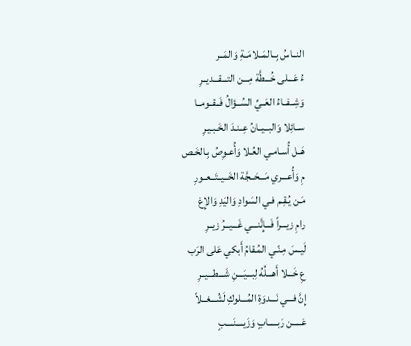النــاسُ بِــالمَــلامَــةِ وَالمَــر
ءُ عَـــلى خُـــطَّة مِـــن التـــقـــديــرِ
وَشِــفــاءُ العَــيِّ السُــؤالُ فَــقــومــا
ســائِلا وَالبــيــانُ عِــنـدَ الخَـبـيـرِ
هَــل أُسـامـي العُـلا وَأُعـوِصُ بِـالخَـص
مِ وَأُعـــري مَـــحَــجَّة الخَــيــتَــعــورِ
مَـن يُـقِـم فـي السَوادِ وَاليَدِ وَالإِغ
رامِ زيـــراً فَـــإِنَّنـــي غَـــيــرُ زيــرِ
لَيـسَ مِـنّـي المُـقامُ أَبكي عَلى الرَب
عِ خَـــلا أَهـــلُهُ لِبـــيَـــنِ شَـــطـــيــرِ
إِنَّ فـــي نَـــدوَةِ المُـــلوكِ لَشُـــغــلاً
عَـــــن رَبـــــابٍ وَزَيــــنَــــبٍ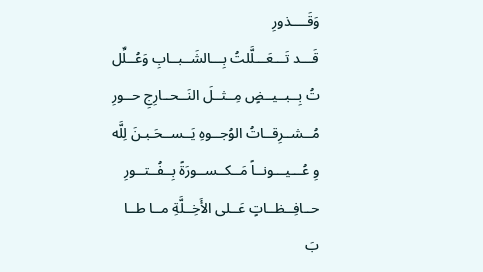وَقَــــذورِ
قَـــد تَـــعَـــلَّلتُ بِـــالشَــبــابِ وَعُــلِّل
تُ بِــبــيــضٍ مِــثــلَ النَــحــارِجِ حــورِ
مُــشــرِقــاتُ الوُجــوهِ يَــســحَـبـنَ لِلَّه
وِ عُـــيـــونــاً مَــكــســورَةً بِــفُــتــورِ
حــافِــظــاتٍ عَــلى الأَخِــلَّةِ مــا طــا
بَ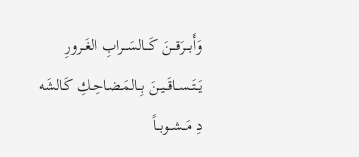وَأَبـــرَقـــنَ كَـــالسَـــرابِ الغَــرورِ
يَــتَــســاقَــيــنَ بِــالمَـضـاحِـكِ كَـالشَه
دِ مَــشــوبــاً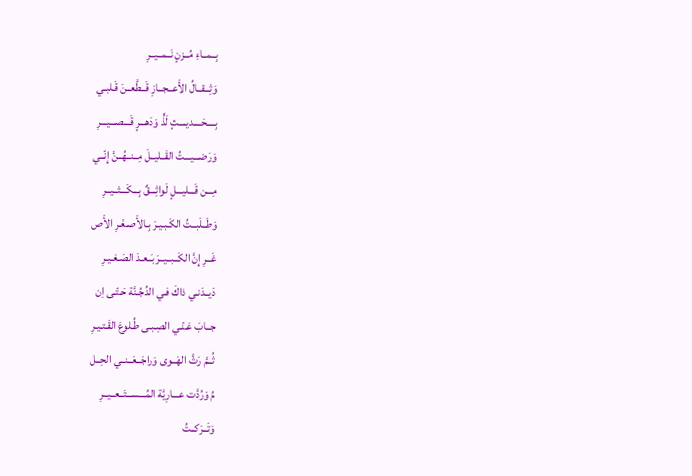بِــمــاءِ مُــزنٍ نَــمــيــرِ
وَثِــقــالُ الأَعــجــازِ قَــطَّعــنَ قَـلبـي
بِــــحَــــديــــثٍ لَذٍّ وَدَهـــرٍ قَـــصـــيـــرِ
وَرَضـــيـــتُ القَــليــلَ مِــنــهُــنَّ إِنّــي
مِـــن قَـــليـــلٍ لَواثِـــقٌ بِـــكَـــثــيــرِ
وَطَــلَبــتُ الكَـبـيـرَ بِـالأَصـغَـرِ الأَص
غَــرِ إِنَّ الكَــبــيــرَ بَــعـدَ الصَـغـيـرِ
دَيــدَنـي ذاكَ فـي الدُجُـنَّة حَـتّـى اِن
جــابَ عَـنّـي الصِـبـى طُـلوعَ القَـتـيـرِ
ثُــمَّ رَثَّ الهَــوى وَراجَــعَــنــي الحِــل
مُ وَرُدَّت عـــارِيَّة المُـــســـتَــعــيــرِ
وَتَــرَكــتُ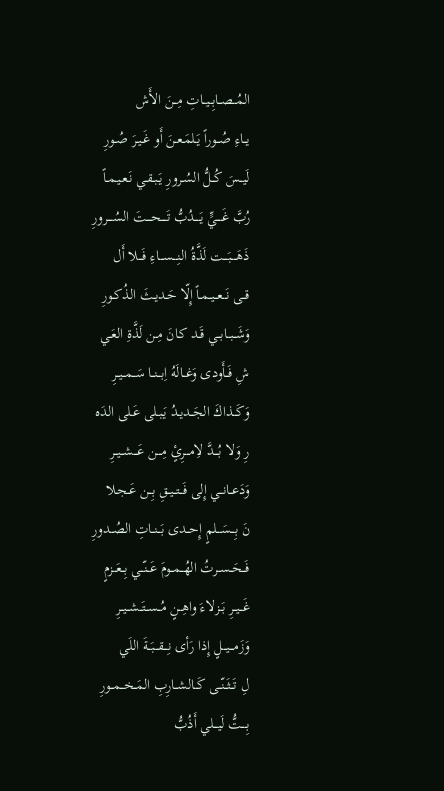المُــصــابِــيــاتِ مِــنَ الأَش
يــاءِ صُــوراً يَـلمَـعـنَ أَو غَـيـرَ صُـورِ
لَيــسَ كُــلُّ السُـرورِ يَـبـقـي نَـعـيـمـاً
رُبَّ غَــــيٍّ يَــــدُبُّ تَــــحــــتَ السُــــرورِ
ذَهَــــبَـــت لَذَّةُ النِـــســـاءِ فَـــلا أَل
قــى نَــعــيــمـاً إِلّا حَـديـثَ الذُكـورِ
وَشَــبــابــي قَـد كـانَ مِـن لَذَّةِ العَـي
شِ فَــأَودى وَغــالَهُ اِبــنــا سَــمــيــرِ
وَكَــذاكَ الجَــديـدُ يَـبـلى عَـلى الدَه
رِ وَلا بُـــدَّ لاِمـــرِئٍ مِـــن عَـــشــيــرِ
وَدَعــانــي إِلى فَــتــيــقِ بِــن عَـجـلا
نَ بِـــسَـــلمٍ إِحــدى بَــنــاتِ الصُــدورِ
فَــحَــســرتُ الهُــمــومَ عَــنّــي بِــعَــزمٍ
غَــيــرِ بَــزلاءَ واهِــنٍ مُــســتَــشــيــرِ
وَزَمـــيـــلٍ إِذا رَأى نِـــقـــبَــةَ اللَي
لِ تَــثَــنّــى كَــالشــارِبِ المَــخــمــورِ
بِـــتُّ لَيـــلي أَذُبُّ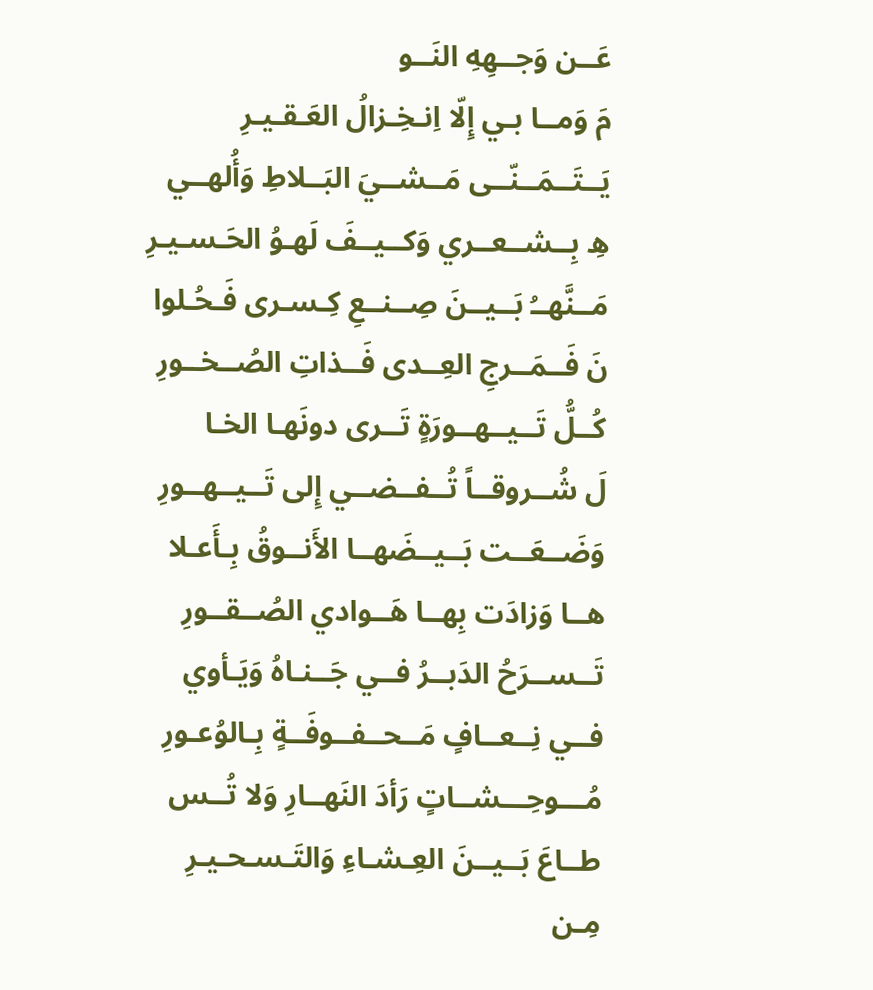عَــن وَجــهِهِ النَــو
مَ وَمــا بـي إِلّا اِنـخِـزالُ العَـقـيـرِ
يَــتَــمَــنّــى مَــشــيَ البَــلاطِ وَأُلهــي
هِ بِــشــعــري وَكــيــفَ لَهـوُ الحَـسـيـرِ
مَــنَّهــُ بَــيــنَ صِــنــعِ كِـسـرى فَـحُـلوا
نَ فَــمَــرجِ العِــدى فَــذاتِ الصُــخــورِ
كُــلُّ تَــيــهــورَةٍ تَــرى دونَهـا الخـا
لَ شُــروقــاً تُــفــضــي إِلى تَــيــهــورِ
وَضَــعَــت بَــيــضَهــا الأَنــوقُ بِـأَعـلا
هــا وَزادَت بِهــا هَــوادي الصُــقــورِ
تَــســرَحُ الدَبــرُ فــي جَــنـاهُ وَيَـأوي
فــي نِــعــافٍ مَــحــفــوفَــةٍ بِـالوُعـورِ
مُـــوحِـــشــاتٍ رَأدَ النَهــارِ وَلا تُــس
طــاعَ بَــيــنَ العِـشـاءِ وَالتَـسـحـيـرِ
مِـن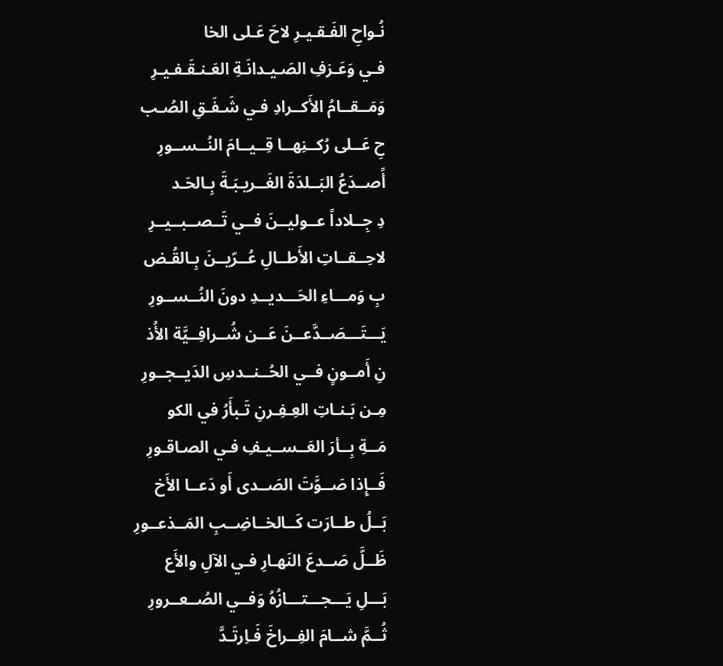نُـواحِ الفَـقـيـرِ لاحَ عَـلى الخا
فـي وَعَـزفِ الصَـيـدانَـةِ العَـنـقَـفـيـرِ
وَمَــقــامُ الأَكــرادِ فـي شَـفَـقِ الصُـب
حِ عَــلى رُكــنِهــا قِــيــامَ النُــســورِ
أًصــدَعُ البَــلدَةَ الغَــريـبَـةَ بِـالحَـد
دِ جِــلاداً عــوليــنَ فــي تَــصــبــيــرِ
لاحِــقــاتِ الأَطــالِ عُــرّيــنَ بِـالقُـض
بِ وَمـــاءِ الحَـــديــدِ دونَ النُــســورِ
يَـــتَـــصَــدَّعــنَ عَــن شُــرافِــيَّة الأُذ
نِ أَمــونٍ فــي الحُــنــدسِ الدَيــجــورِ
مِـن بَـنـاتِ العِـفِـرنِ تَـبأَرُ في الكو
مَــةِ بِــأرَ العَــســيـفِ فـي الصـاقـورِ
فَــإِذا صَــوَّتَ الصَــدى أَو دَعــا الأَخ
بَــلُ طــارَت كَــالخــاضِــبِ المَــذعــورِ
ظَــلَّ صَــدعَ النَهـارِ فـي الآلِ والأَع
بَـــلِ يَـــجـــتـــازُهُ وَفــي الصُــعــرورِ
ثُــمَّ شــامَ الفِــراخَ فَـاِرتَـدَّ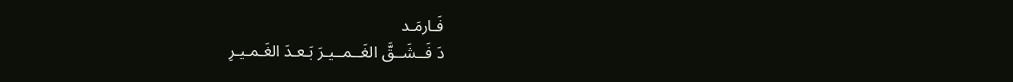فَـارمَـد
دَ فَــشَــقَّ الغَــمــيـرَ بَـعـدَ الغَـمـيـرِ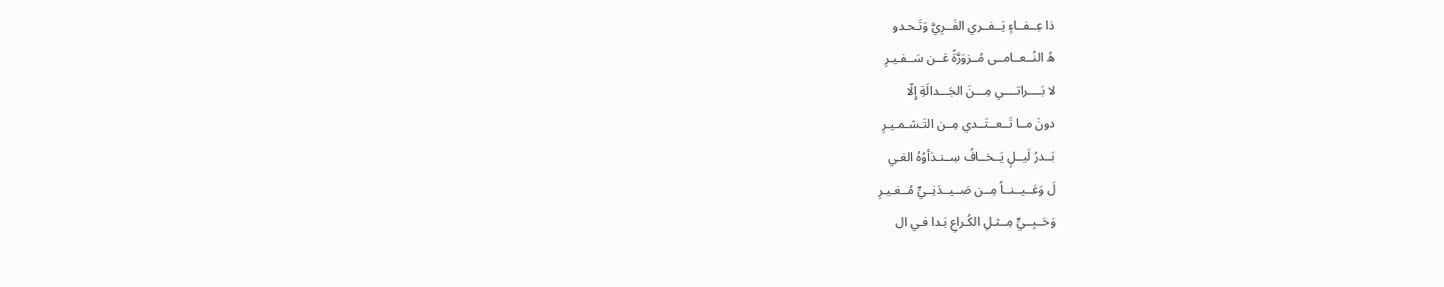ذا عِــفــاءٍ يَــفــري الفَــرِيَّ وَتَـحـدو
هُ النُــعــامــى مُــزوَرَّةً عَــن سَــفـيـرِ
لا بَــــراتــــي مِـــنَ الجَـــدالَةِ إِلّا
دونَ مــا تَــعــتَــدي مِــن التَـشـمـيـرِ
بَــدرُ لَيــلٍ يَــخــافُ سِــنـدَأوُهُ الغـي
لَ وَعَــيــنــاً مِــن صَــيــدَنِــيٍّ مُــغـيـرِ
وَحَــبِــيٍّ مِــثـلِ الكُـراعِ بَـدا فـي ال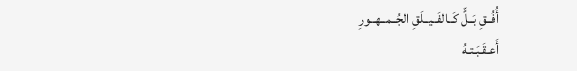أُفُــقِ بَــلٍّ كَــالفَــيــلَقِ الجُــمــهــورِ
أَعـقَـبَـتـهُ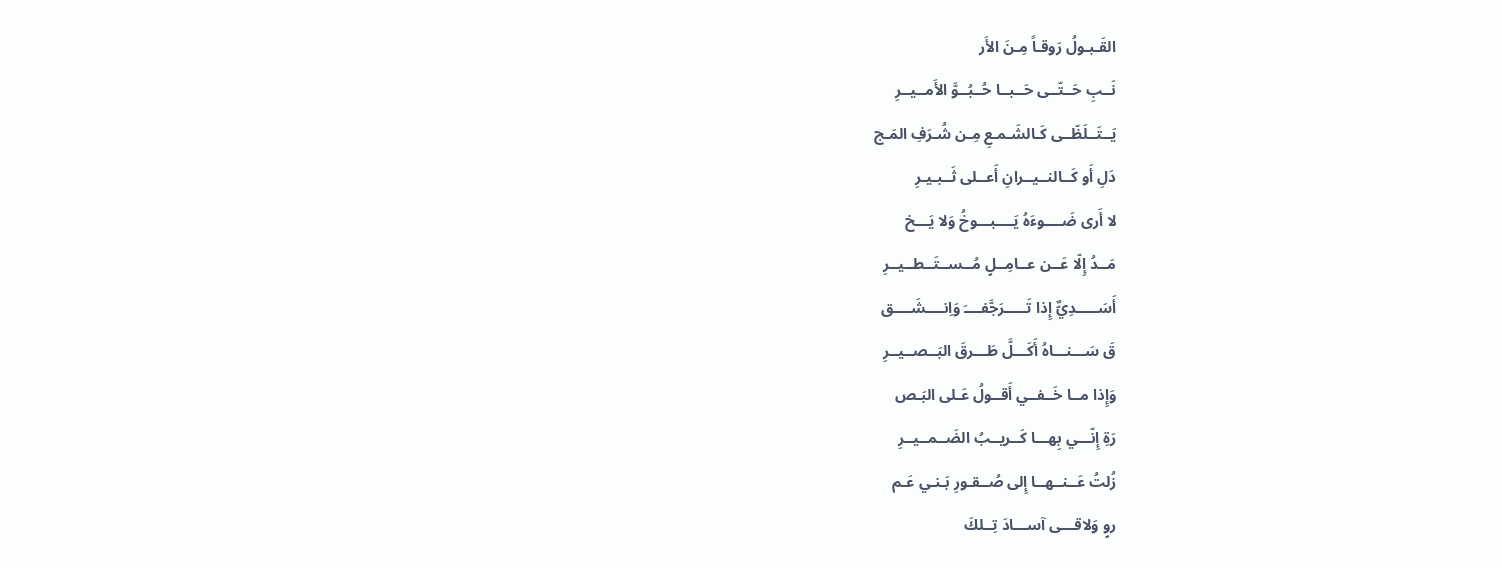القَـبـولُ رَوقـاً مِـنَ الأَر
نَــبِ حَــتّــى حَــبــا حُــبُــوَّ الأَمــيــرِ
يَــتَــلَظّــى كَـالشَـمـعِ مِـن شُـرَفِ المَـج
دَلِ أَو كَــالنــيــرانِ أَعــلى ثَــبـيـرِ
لا أَرى ضَــــوءَهُ يَــــبـــوخُ وَلا يَـــخ
مَــدُ إِلّا عَــن عــامِــلٍ مُــســتَــطــيــرِ
أَسَـــــدِيٌّ إِذا تَـــــرَجَّفــــَ وَاِنــــشَــــق
قَ سَـــنـــاهُ أَكَـــلَّ طَـــرقَ البَــصــيــرِ
وَإِذا مــا خَــفــي أَقــولُ عَـلى البَـص
رَةِ إِنّـــي بِهـــا كَــريــبُ الضَــمــيــرِ
زُلتُ عَــنــهــا إِلى صُــقـورِ بَـنـي عَـم
روٍ وَلاقـــى آســـادَ تِــلكَ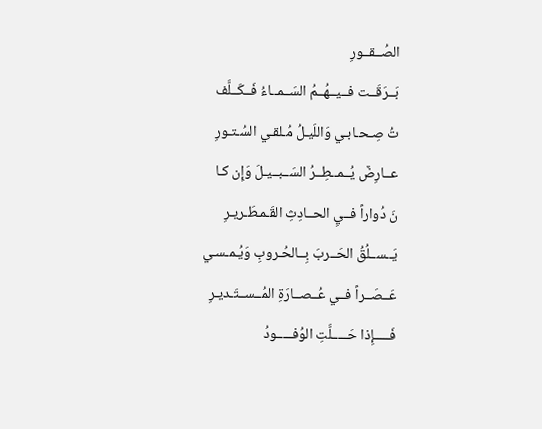الصُــقــورِ
بَــرَقَــت فــيــهُــمُ السَــمــاءُ فَــكَــلَّف
تُ صِـحـابـي وَاللَيـلُ مُـلقـي السُـتـورِ
عــارِضٌ يُــمــطِــرُ السَــبــيـلَ وَإِن كـا
نَ دُواراً فــيِ الحــادِثِ القَـمـطَـريـرِ
يَــســلُقُ الحَــربَ بِــالحُـروبِ وَيُـمـسـي
عَــصَــراً فــي عُــصــارَةِ المُــســتَـديـرِ
فَـــــإِذا حَـــــلَّتِ الوُفـــــودُ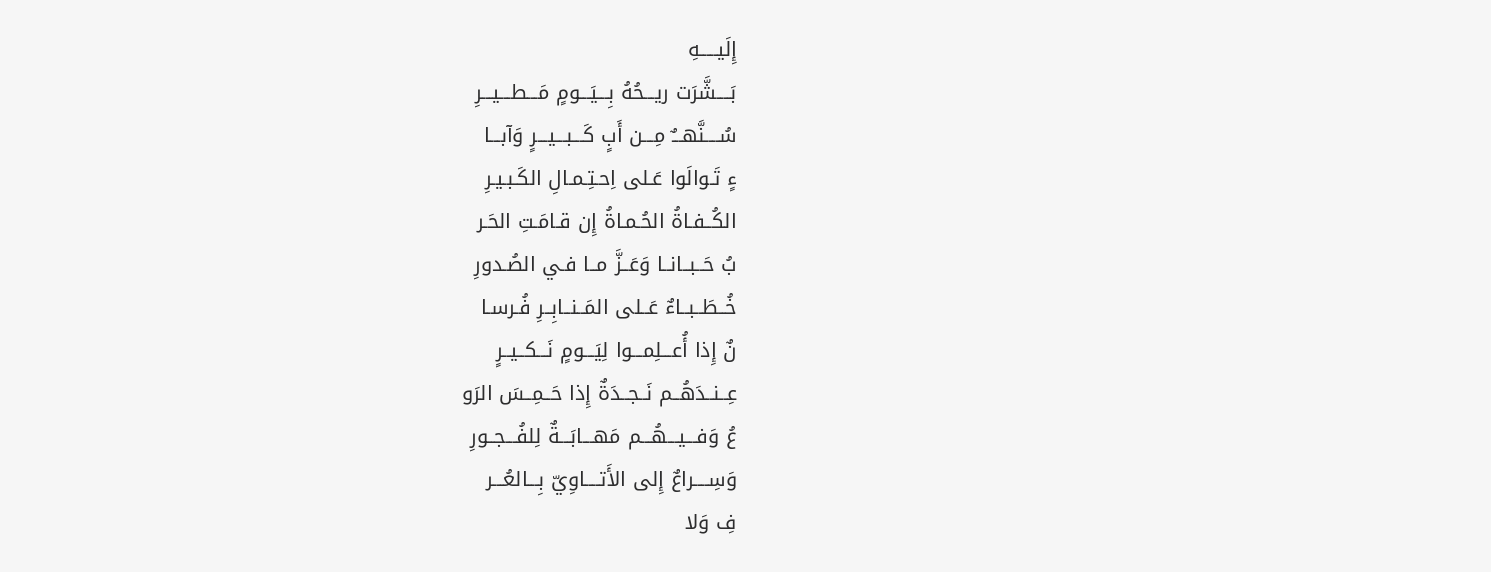إِلَيـــــهِ
بَــــشَّرَت ريـــحُهُ بِـــيَـــومٍ مَـــطـــيـــرِ
سُــــنَّهـــٌ مِـــن أَبٍ كَـــبـــيـــرٍ وَآبـــا
ءٍ تَـوالَوا عَـلى اِحـتِـمـالِ الكَـبـيـرِ
الكُــفـاةُ الحُـمـاةُ إِن قـامَـتِ الحَـر
بُ حَــبــانــا وَعَــزَّ مــا فـي الصُـدورِ
خُــطَــبــاءٌ عَــلى المَــنــابِــرِ فُـرسـا
نٌ إِذا أُعـــلِمـــوا لِيَـــومٍ نَـــكــيــرٍ
عِــنــدَهُــم نَــجــدَةٌ إِذا حَــمِــسَ الرَو
عُ وَفـــيـــهُـــم مَهـــابَـــةٌ لِلفُـــجــورِ
وَسِــــراعٌ إِلى الأَتــــاوِيّ بِـــالعُـــر
فِ وَلا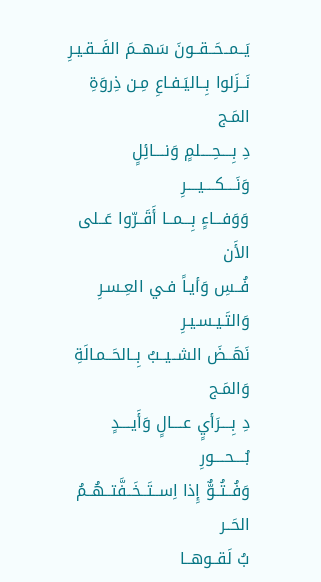يَــمــحَــقــونَ سَهــمَ الفَــقـيـرِ
نَــزَلوا بِــاليَـفـاعِ مِـن ذِروَةِ المَـج
دِ بِــــحِــــلمٍ وَنــــائِلٍ وَنَــــكــــيــــرِ
وَوَفـــاءٍ بِـــمــا أَقَــرّوا عَــلى الأَن
فُــسِ وَأيـاً فـي العِـسـرِ وَالتَـيـسـيـرِ
نَهَــضَ الشــيــبُ بِــالحَــمـالَةِ وَالمَـج
دِ بِــــرَأيٍ عــــالٍ وَأَيــــدٍ بُــــحــــورِ
وَفُــتُــوٌّ إِذا اِســتَــخَــفَّتــهُــمُ الحَــر
بُ لَقــوهــا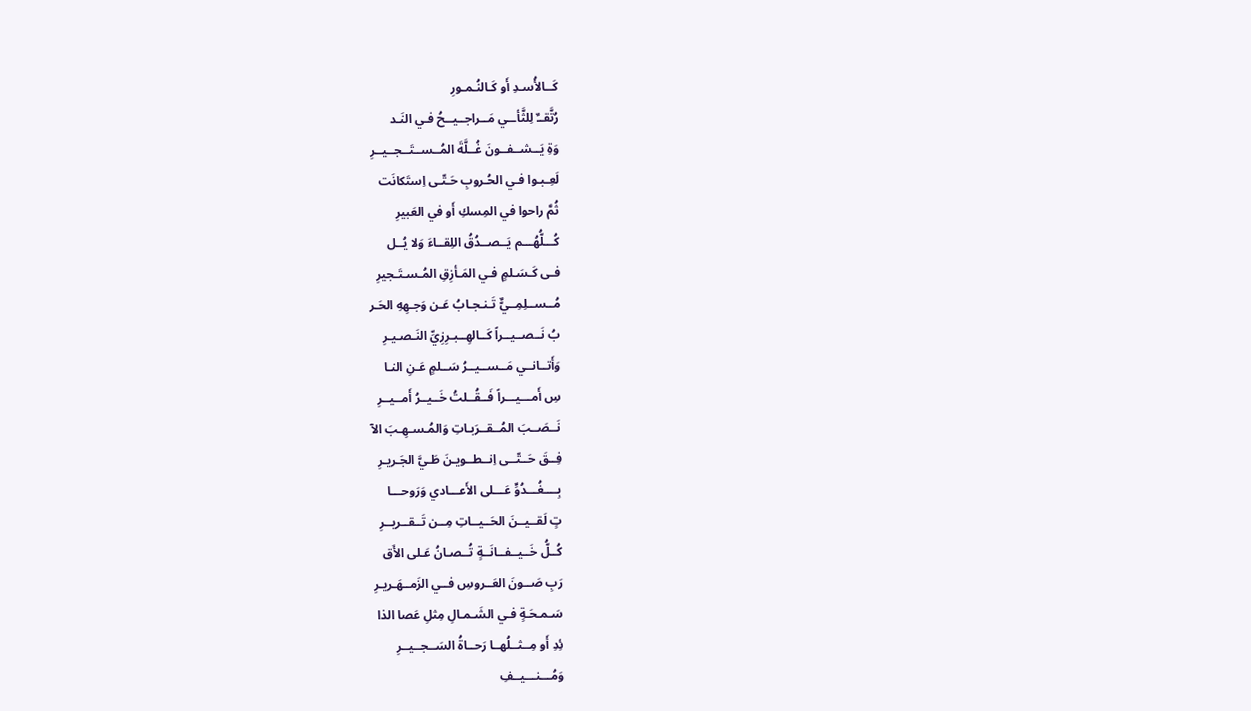كَــالأُسـدِ أَو كَـالنُـمـورِ
رُتَّقــٌ لِلثَّأــي مَــراجــيــحُ فـي النَـد
وَةِ يَــشــفــونَ غُــلَّةَ المُــســتَــجــيــرِ
لَعِـبـوا فـي الحُـروبِ حَـتّـى اِستَكانَت
ثُمَّ راحوا في المِسكِ أَو في العَبيرِ
كُـــلُّهُـــم يَــصــدُقُ اللِقــاءَ وَلا يُــل
فـى كَـسَـلمٍ فـي المَـأزِقِ المُـسـتَـجيرِ
مُــســلِمِــيٌّ تَـنـجـابُ عَـن وَجـهِهِ الحَـر
بُ نَــصــيــراً كَــالهِــبـرِزِيِّ النَـصـيـرِ
وَأَتــانــي مَــســيــرُ سَــلمٍ عَـنِ النـا
سِ أَمـــيـــراً فَــقُــلتُ خَــيــرُ أَمــيــرِ
نَــصَــبَ المُــقــرَبـاتِ وَالمُـسـهِـبَ الآ
فِــقَ حَــتّــى اِنــطــويـنَ طَـيَّ الجَـريـرِ
بِــــغُـــدُوٍّ عَـــلى الأَعـــادي وَرَوحـــا
تٍ لَقــيــنَ الحَــيــاتِ مِــن تَــقــريــرِ
كُــلُّ خَــيــفــانَــةٍ تُــصـانُ عَـلى الأَق
رَبِ صَــونَ العَــروسِ فــي الزَمــهَـريـرِ
سَـمـحَـةٍ فـي الشَـمـالِ مِثلِ عَصا الذا
ئِدِ أَو مِــثــلُهــا رَحــاةُ السَــجــيــرِ
وَمُـــنـــيــفِ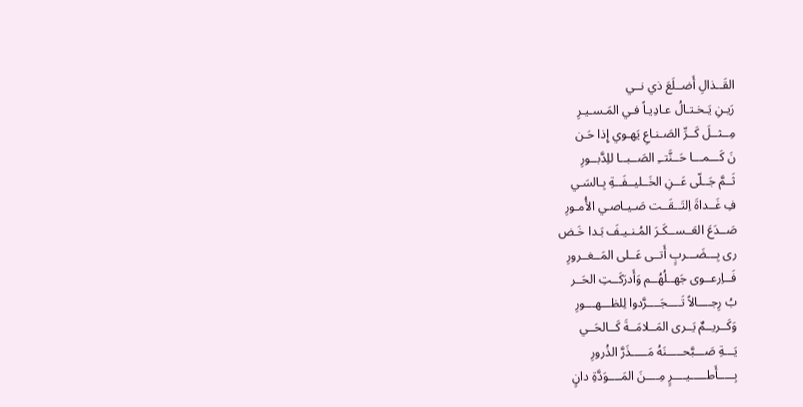القَــذالِ أَضــلَعَ ذي نــي
رَيـنِ يَـخـتـالُ عـادِيـاً فـي المَـسـيـرِ
مِــثــلَ كَــرِّ الصَـنـاعِ يَهـوي إِذا حَـن
نَ كَـــمـــا حَــنَّتــِ الصَــبــا للِدَّبــورِ
ثَــمَّ جَــلّى عَــنِ الخَــليــفَــةِ بِـالسَـي
فِ غَــداةَ اِلتَــقَــت صَـيـاصـي الأُمـورِ
صَــدَعَ العَــســكَـرَ المُـنـيـفَ بَـدا خَـض
رى بِـــضَـــربٍ أَتــى عَــلى المَــغــرورِ
فَــاِرعــوى جَهــلُهُــم وَأَدرَكَــتِ الحَــر
بُ رِجــــالاً تَــــجَــــرَّدوا لِلظـــهـــورِ
وَكَــريــمٌ يَــرى المَــلامَــةَ كَــالحَــي
يَـــةِ صَـــبَّحـــــنَهُ مَـــــذَرَّ الذُرورِ
بِـــــأَطـــــيــــرٍ مِــــنَ المَــــوَدَّةِ دانٍ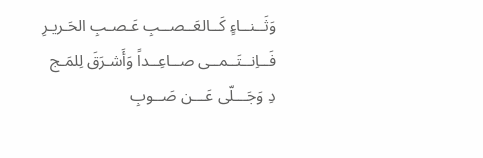وَثَــنــاءٍ كَــالعَــصــبِ عَـصـبِ الحَـريـرِ
فَــاِنــتَــمــى صــاعِــداً وَأَشـرَقَ لِلمَـج
دِ وَجَـــلّى عَـــن صَــوبِ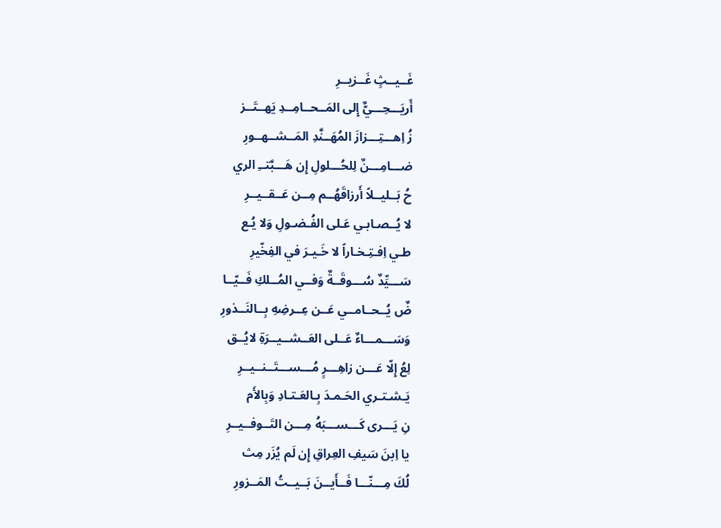غَــيــثٍ غَــزيــرِ
أَريَـــحِـــيٌّ إِلى المَــحــامِــدِ يَهــتَــز
زُ اِهـــتِـــزازَ المُهَــنَّدِ المَــشــهــورِ
ضـــامِـــنٌ لِلحُـــلولِ إِن هَـــبَّتــِ الري
حُ بَــليــلاً أَرزاقَهُــم مِــن عَــقــيــرِ
لا يُــصـابـي عَـلى الفُـضـولِ وَلا يُـع
طـي اِفـتِـخـاراً لا خَـيـرَ في الفِخّيرِ
سَـــيِّدٌ سُـــوقَــةٌ وَفــي المُــلكِ فَــيّــا
ضٌ يُــحــامــي عَــن عِــرضِهِ بِــالنَــذورِ
وَسَـــمـــاءٌ عَــلى العَــشــيــرَةِ لايُــق
لِعُ إِلّا عَـــن زاهِـــرٍ مُـــســـتَــنــيــرِ
يَـشـتـري الحَـمـدَ بِـالعَـتـادِ وَبِالأَم
نِ يَـــرى كَـــســـبَهُ مِـــن التَــوفــيــرِ
يا اِبنَ سَيفِ العِراقِ إِن لَم يُزَر مِث
لُكَ مِـــنّـــا فَــأَيــنَ بَــيــتُ المَــزورِ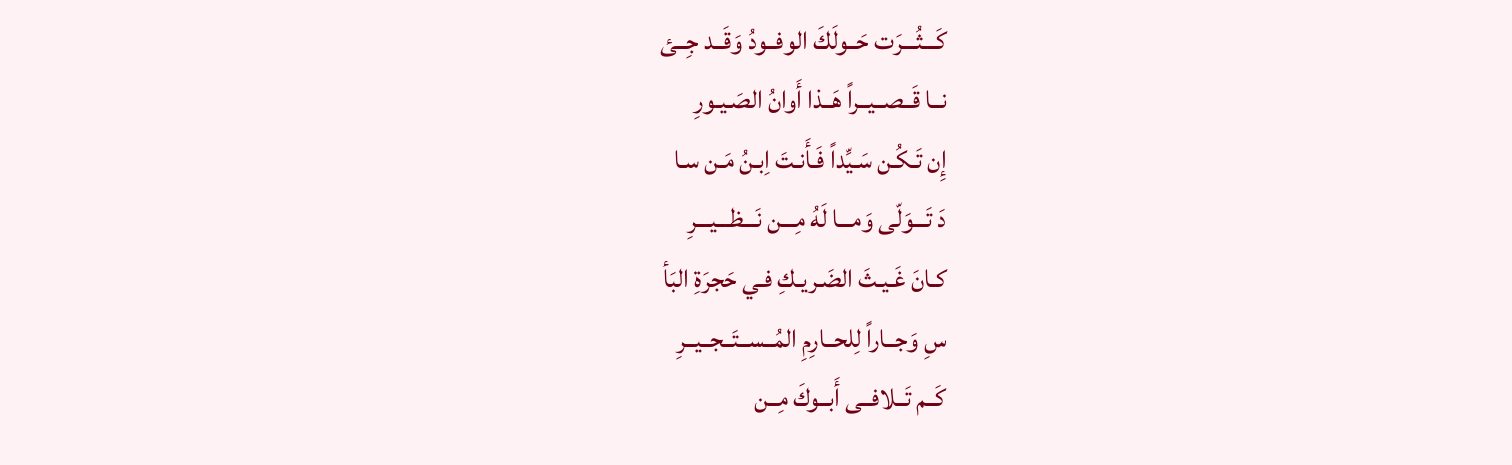كَـــثُـــرَت حَــولَكَ الوفــودُ وَقَــد جِــئ
نــا قَــصــيــراً هَــذا أَوانُ الصَـيـورِ
إِن تَـكُـن سَـيِّداً فَـأَنـتَ اِبـنُ مَـن سـا
دَ تَـــوَلّى وَمـــا لَهُ مِـــن نَـــظـــيـــرِ
كـانَ غَـيـثَ الضَـريـكِ فـي حَجرَةِ البَأ
سِ وَجــاراً لِلحــارِمِ المُــســتَــجــيــرِ
كَــم تَــلافــى أَبــوكَ مِــن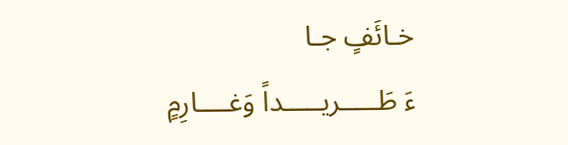خـائَفٍ جـا
ءَ طَـــــريـــــداً وَغــــارِمٍ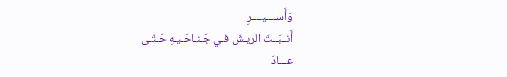وَأَســــيــــرِ
أَنــبَــتَ الريـشَ فـي جَـنـاحَـيـهِ حَـتّـى
عـــادَ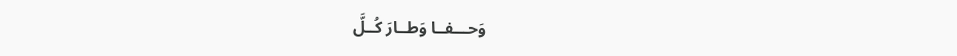وَحـــفــا وَطــارَ كُــلَّ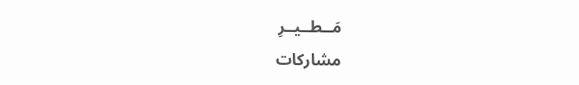مَــطــيــرِ
مشاركات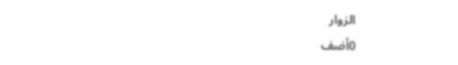الزوار
0أضف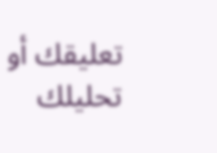تعليقك أو تحليلك